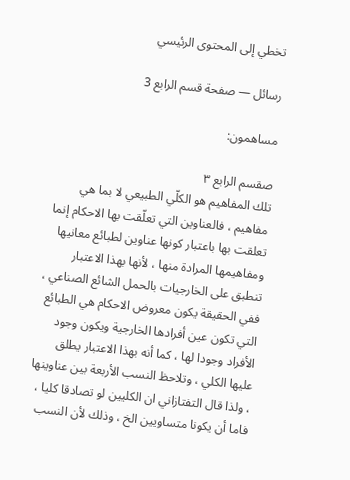تخطي إلى المحتوى الرئيسي

رسائل — صفحة قسم الرابع 3

مساهمون:

صقسم الرابع ٣
تلك المفاهيم هو الكلّي الطبيعي لا بما هي مفاهيم ، فالعناوين التي تعلّقت بها الاحكام إنما تعلقت بها باعتبار كونها عناوين لطبائع معانيها ومفاهيمها المرادة منها ، لأنها بهذا الاعتبار تنطبق على الخارجيات بالحمل الشائع الصناعي ، ففي الحقيقة يكون معروض الاحكام هي الطبائع التي تكون عين أفرادها الخارجية ويكون وجود الأفراد وجودا لها ، كما أنه بهذا الاعتبار يطلق عليها الكلي ، وتلاحظ النسب الأربعة بين عناوينها ، ولذا قال التفتازاني ان الكليين لو تصادقا كليا ، فاما أن يكونا متساويين الخ ، وذلك لأن النسب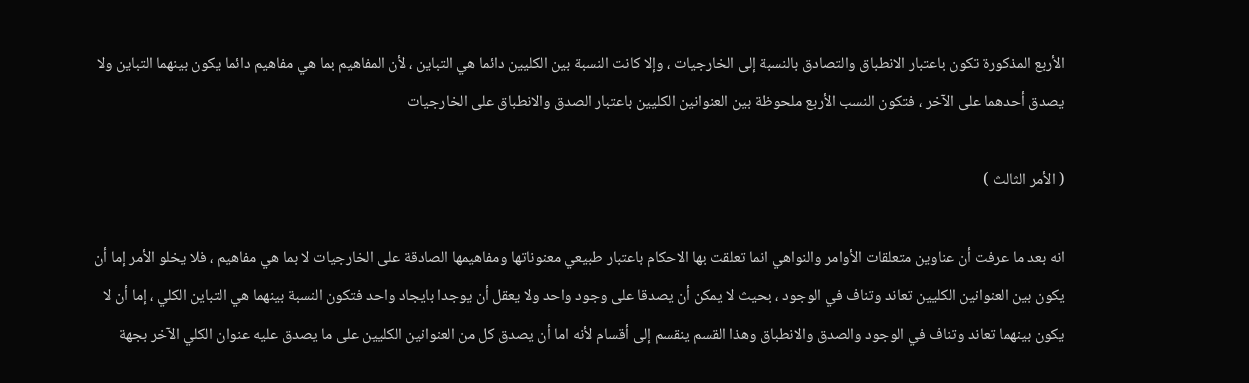الأربع المذكورة تكون باعتبار الانطباق والتصادق بالنسبة إلى الخارجيات ، وإلا كانت النسبة بين الكليين دائما هي التباين ، لأن المفاهيم بما هي مفاهيم دائما يكون بينهما التباين ولا يصدق أحدهما على الآخر ، فتكون النسب الأربع ملحوظة بين العنوانين الكليين باعتبار الصدق والانطباق على الخارجيات

( الأمر الثالث )

انه بعد ما عرفت أن عناوين متعلقات الأوامر والنواهي انما تعلقت بها الاحكام باعتبار طبيعي معنوناتها ومفاهيمها الصادقة على الخارجيات لا بما هي مفاهيم ، فلا يخلو الأمر إما أن يكون بين العنوانين الكليين تعاند وتناف في الوجود ، بحيث لا يمكن أن يصدقا على وجود واحد ولا يعقل أن يوجدا بايجاد واحد فتكون النسبة بينهما هي التباين الكلي ، إما أن لا يكون بينهما تعاند وتناف في الوجود والصدق والانطباق وهذا القسم ينقسم إلى أقسام لأنه اما أن يصدق كل من العنوانين الكليين على ما يصدق عليه عنوان الكلي الآخر بجهة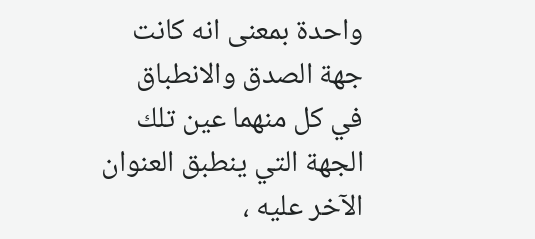واحدة بمعنى انه كانت جهة الصدق والانطباق في كل منهما عين تلك الجهة التي ينطبق العنوان الآخر عليه ،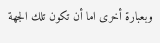وبعبارة أخرى اما أن تكون تلك الجهة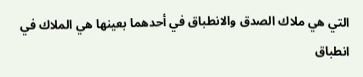التي هي ملاك الصدق والانطباق في أحدهما بعينها هي الملاك في انطباق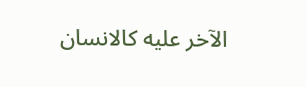الآخر عليه كالانسان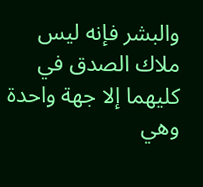والبشر فإنه ليس ملاك الصدق في كليهما إلا جهة واحدة وهي